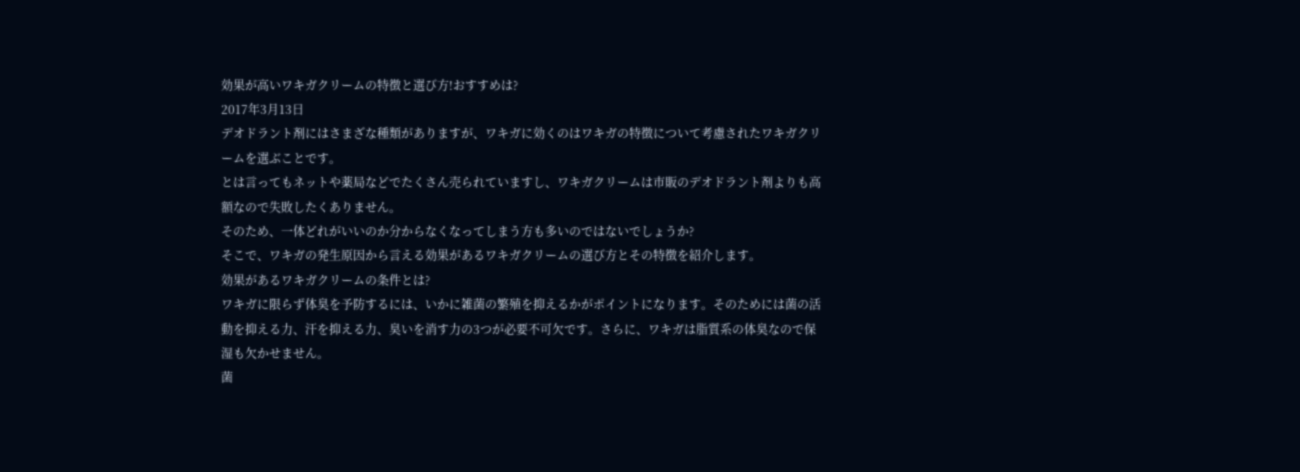効果が高いワキガクリームの特徴と選び方!おすすめは?
2017年3月13日
デオドラント剤にはさまざな種類がありますが、ワキガに効くのはワキガの特徴について考慮されたワキガクリームを選ぶことです。
とは言ってもネットや薬局などでたくさん売られていますし、ワキガクリームは市販のデオドラント剤よりも高額なので失敗したくありません。
そのため、一体どれがいいのか分からなくなってしまう方も多いのではないでしょうか?
そこで、ワキガの発生原因から言える効果があるワキガクリームの選び方とその特徴を紹介します。
効果があるワキガクリームの条件とは?
ワキガに限らず体臭を予防するには、いかに雑菌の繁殖を抑えるかがポイントになります。そのためには菌の活動を抑える力、汗を抑える力、臭いを消す力の3つが必要不可欠です。さらに、ワキガは脂質系の体臭なので保湿も欠かせません。
菌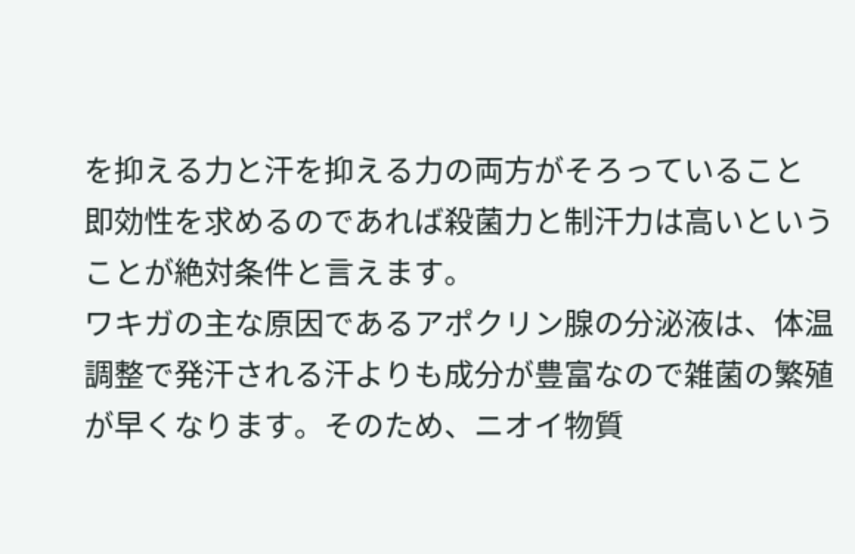を抑える力と汗を抑える力の両方がそろっていること
即効性を求めるのであれば殺菌力と制汗力は高いということが絶対条件と言えます。
ワキガの主な原因であるアポクリン腺の分泌液は、体温調整で発汗される汗よりも成分が豊富なので雑菌の繁殖が早くなります。そのため、ニオイ物質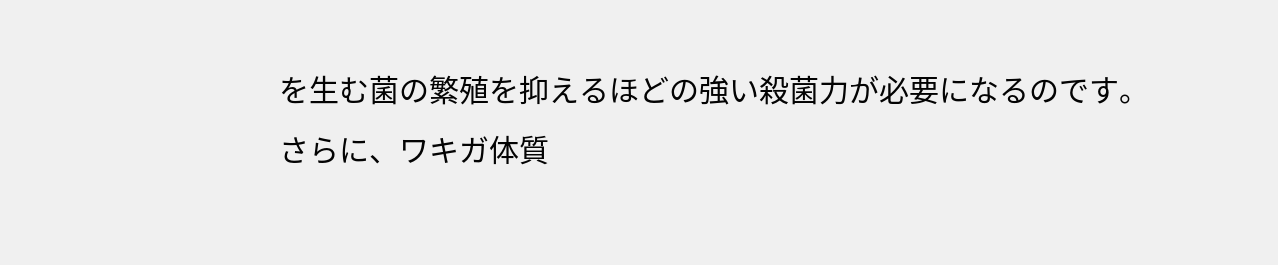を生む菌の繁殖を抑えるほどの強い殺菌力が必要になるのです。
さらに、ワキガ体質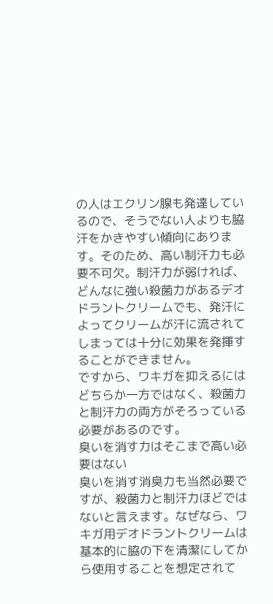の人はエクリン腺も発達しているので、そうでない人よりも脇汗をかきやすい傾向にあります。そのため、高い制汗力も必要不可欠。制汗力が弱ければ、どんなに強い殺菌力があるデオドラントクリームでも、発汗によってクリームが汗に流されてしまっては十分に効果を発揮することができません。
ですから、ワキガを抑えるにはどちらか一方ではなく、殺菌力と制汗力の両方がそろっている必要があるのです。
臭いを消す力はそこまで高い必要はない
臭いを消す消臭力も当然必要ですが、殺菌力と制汗力ほどではないと言えます。なぜなら、ワキガ用デオドラントクリームは基本的に脇の下を清潔にしてから使用することを想定されて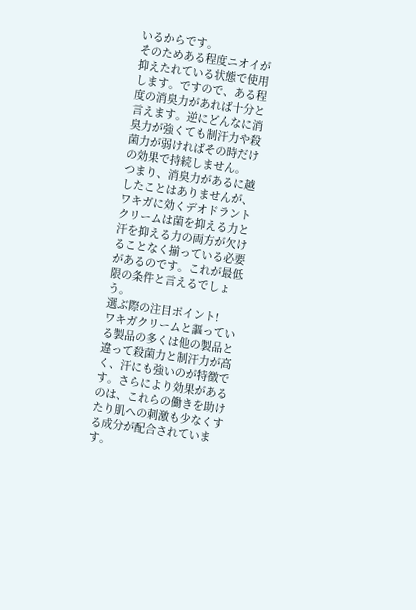いるからです。
そのためある程度ニオイが抑えたれている状態で使用します。ですので、ある程度の消臭力があれば十分と言えます。逆にどんなに消臭力が強くても制汗力や殺菌力が弱ければその時だけの効果で持続しません。
つまり、消臭力があるに越したことはありませんが、ワキガに効くデオドラントクリームは菌を抑える力と汗を抑える力の両方が欠けることなく揃っている必要があるのです。これが最低限の条件と言えるでしょう。
選ぶ際の注目ポイント!
ワキガクリームと謳っている製品の多くは他の製品と違って殺菌力と制汗力が高く、汗にも強いのが特徴です。さらにより効果があるのは、これらの働きを助けたり肌への刺激も少なくする成分が配合されています。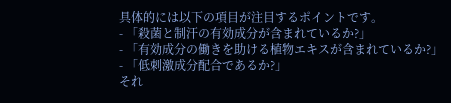具体的には以下の項目が注目するポイントです。
- 「殺菌と制汗の有効成分が含まれているか?」
- 「有効成分の働きを助ける植物エキスが含まれているか?」
- 「低刺激成分配合であるか?」
それ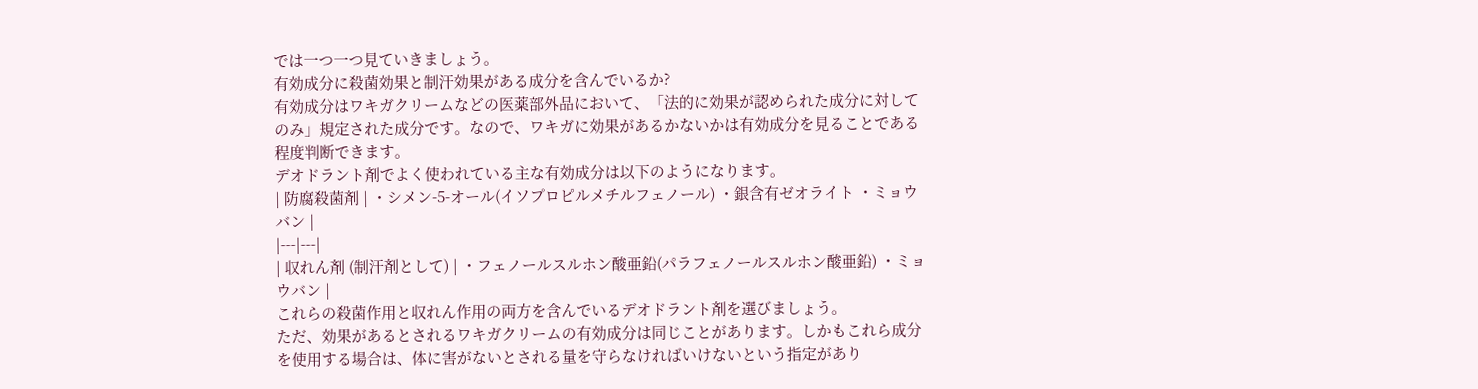では一つ一つ見ていきましょう。
有効成分に殺菌効果と制汗効果がある成分を含んでいるか?
有効成分はワキガクリームなどの医薬部外品において、「法的に効果が認められた成分に対してのみ」規定された成分です。なので、ワキガに効果があるかないかは有効成分を見ることである程度判断できます。
デオドラント剤でよく使われている主な有効成分は以下のようになります。
| 防腐殺菌剤 | ・シメン-5-オール(イソプロピルメチルフェノール) ・銀含有ゼオライト ・ミョウバン |
|---|---|
| 収れん剤 (制汗剤として) | ・フェノールスルホン酸亜鉛(パラフェノールスルホン酸亜鉛) ・ミョウバン |
これらの殺菌作用と収れん作用の両方を含んでいるデオドラント剤を選びましょう。
ただ、効果があるとされるワキガクリームの有効成分は同じことがあります。しかもこれら成分を使用する場合は、体に害がないとされる量を守らなければいけないという指定があり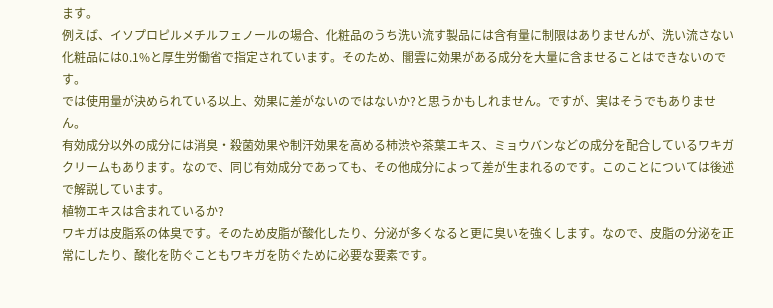ます。
例えば、イソプロピルメチルフェノールの場合、化粧品のうち洗い流す製品には含有量に制限はありませんが、洗い流さない化粧品には0.1%と厚生労働省で指定されています。そのため、闇雲に効果がある成分を大量に含ませることはできないのです。
では使用量が決められている以上、効果に差がないのではないか?と思うかもしれません。ですが、実はそうでもありません。
有効成分以外の成分には消臭・殺菌効果や制汗効果を高める柿渋や茶葉エキス、ミョウバンなどの成分を配合しているワキガクリームもあります。なので、同じ有効成分であっても、その他成分によって差が生まれるのです。このことについては後述で解説しています。
植物エキスは含まれているか?
ワキガは皮脂系の体臭です。そのため皮脂が酸化したり、分泌が多くなると更に臭いを強くします。なので、皮脂の分泌を正常にしたり、酸化を防ぐこともワキガを防ぐために必要な要素です。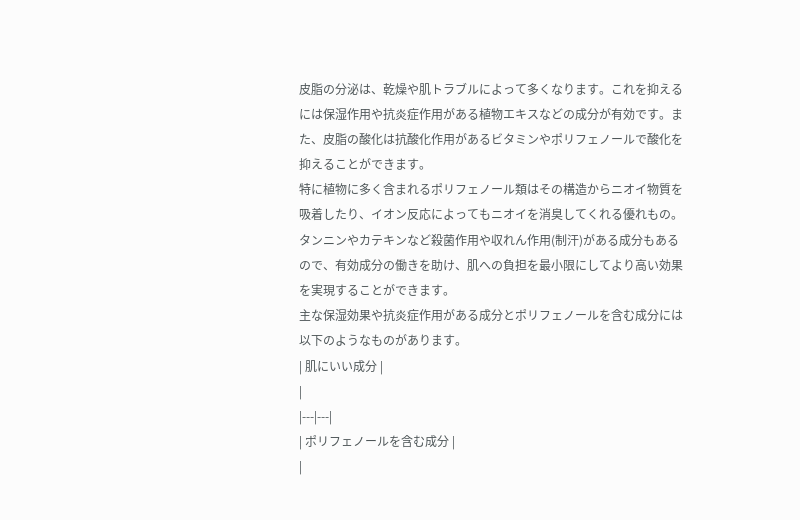皮脂の分泌は、乾燥や肌トラブルによって多くなります。これを抑えるには保湿作用や抗炎症作用がある植物エキスなどの成分が有効です。また、皮脂の酸化は抗酸化作用があるビタミンやポリフェノールで酸化を抑えることができます。
特に植物に多く含まれるポリフェノール類はその構造からニオイ物質を吸着したり、イオン反応によってもニオイを消臭してくれる優れもの。
タンニンやカテキンなど殺菌作用や収れん作用(制汗)がある成分もあるので、有効成分の働きを助け、肌への負担を最小限にしてより高い効果を実現することができます。
主な保湿効果や抗炎症作用がある成分とポリフェノールを含む成分には以下のようなものがあります。
| 肌にいい成分 |
|
|---|---|
| ポリフェノールを含む成分 |
|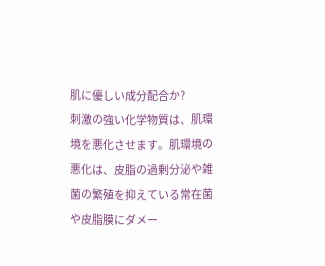肌に優しい成分配合か?
刺激の強い化学物質は、肌環境を悪化させます。肌環境の悪化は、皮脂の過剰分泌や雑菌の繁殖を抑えている常在菌や皮脂膜にダメー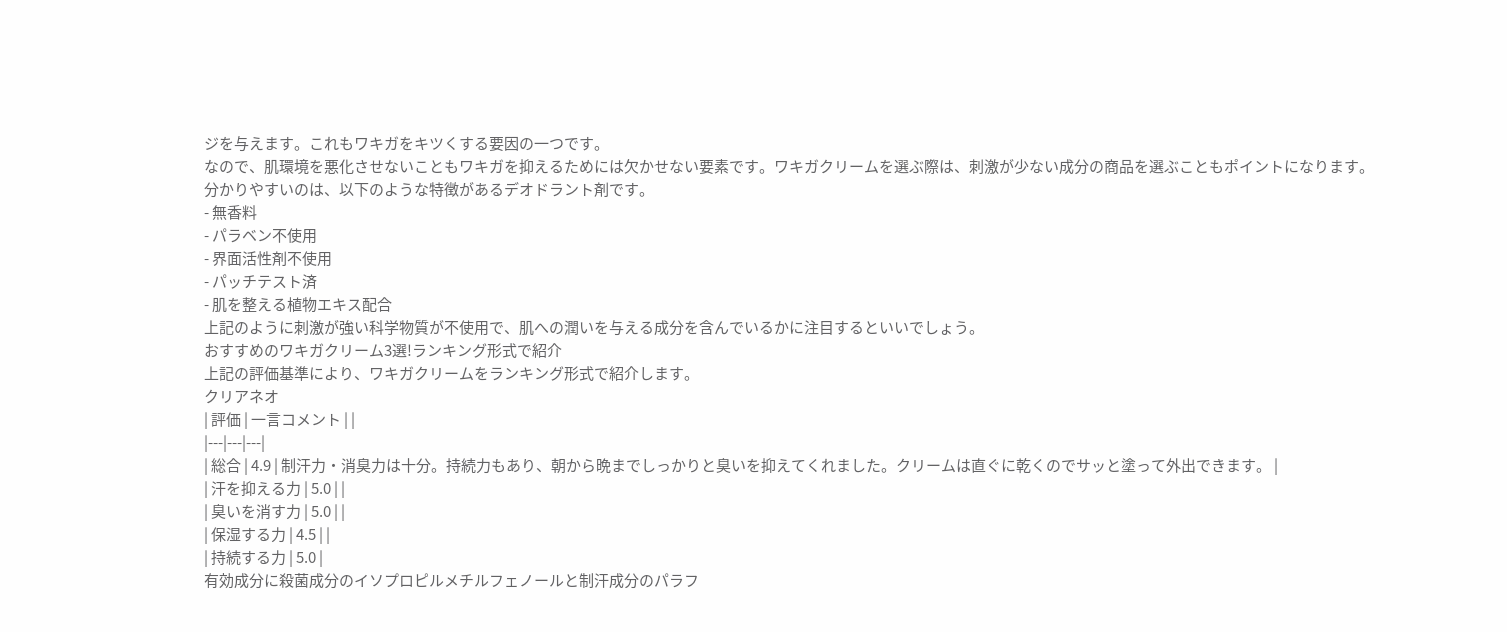ジを与えます。これもワキガをキツくする要因の一つです。
なので、肌環境を悪化させないこともワキガを抑えるためには欠かせない要素です。ワキガクリームを選ぶ際は、刺激が少ない成分の商品を選ぶこともポイントになります。
分かりやすいのは、以下のような特徴があるデオドラント剤です。
- 無香料
- パラベン不使用
- 界面活性剤不使用
- パッチテスト済
- 肌を整える植物エキス配合
上記のように刺激が強い科学物質が不使用で、肌への潤いを与える成分を含んでいるかに注目するといいでしょう。
おすすめのワキガクリーム3選!ランキング形式で紹介
上記の評価基準により、ワキガクリームをランキング形式で紹介します。
クリアネオ
| 評価 | 一言コメント | |
|---|---|---|
| 総合 | 4.9 | 制汗力・消臭力は十分。持続力もあり、朝から晩までしっかりと臭いを抑えてくれました。クリームは直ぐに乾くのでサッと塗って外出できます。 |
| 汗を抑える力 | 5.0 | |
| 臭いを消す力 | 5.0 | |
| 保湿する力 | 4.5 | |
| 持続する力 | 5.0 |
有効成分に殺菌成分のイソプロピルメチルフェノールと制汗成分のパラフ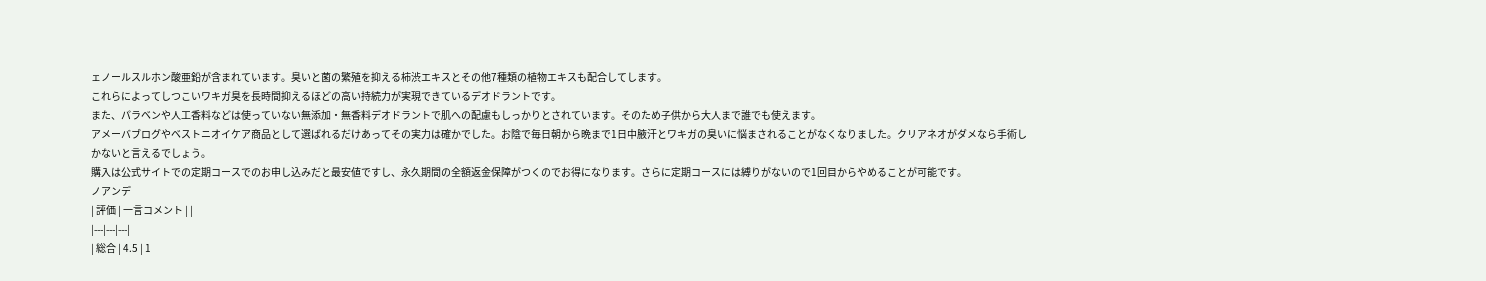ェノールスルホン酸亜鉛が含まれています。臭いと菌の繁殖を抑える柿渋エキスとその他7種類の植物エキスも配合してします。
これらによってしつこいワキガ臭を長時間抑えるほどの高い持続力が実現できているデオドラントです。
また、パラベンや人工香料などは使っていない無添加・無香料デオドラントで肌への配慮もしっかりとされています。そのため子供から大人まで誰でも使えます。
アメーバブログやベストニオイケア商品として選ばれるだけあってその実力は確かでした。お陰で毎日朝から晩まで1日中腋汗とワキガの臭いに悩まされることがなくなりました。クリアネオがダメなら手術しかないと言えるでしょう。
購入は公式サイトでの定期コースでのお申し込みだと最安値ですし、永久期間の全額返金保障がつくのでお得になります。さらに定期コースには縛りがないので1回目からやめることが可能です。
ノアンデ
| 評価 | 一言コメント | |
|---|---|---|
| 総合 | 4.5 | 1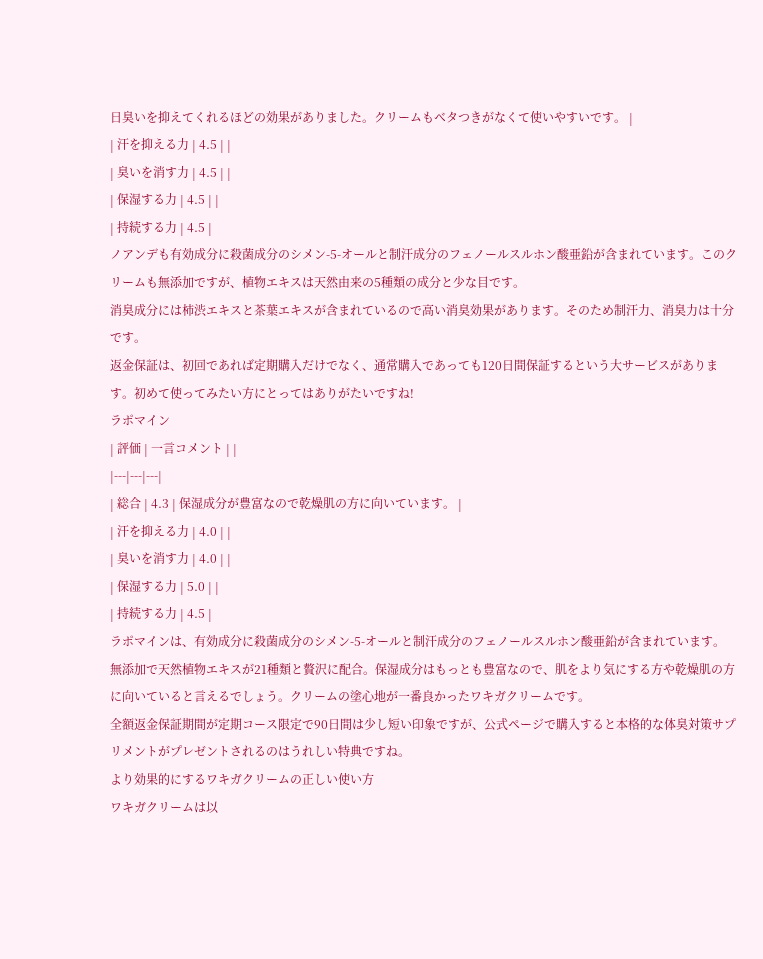日臭いを抑えてくれるほどの効果がありました。クリームもベタつきがなくて使いやすいです。 |
| 汗を抑える力 | 4.5 | |
| 臭いを消す力 | 4.5 | |
| 保湿する力 | 4.5 | |
| 持続する力 | 4.5 |
ノアンデも有効成分に殺菌成分のシメン-5-オールと制汗成分のフェノールスルホン酸亜鉛が含まれています。このクリームも無添加ですが、植物エキスは天然由来の5種類の成分と少な目です。
消臭成分には柿渋エキスと茶葉エキスが含まれているので高い消臭効果があります。そのため制汗力、消臭力は十分です。
返金保証は、初回であれば定期購入だけでなく、通常購入であっても120日間保証するという大サービスがあります。初めて使ってみたい方にとってはありがたいですね!
ラポマイン
| 評価 | 一言コメント | |
|---|---|---|
| 総合 | 4.3 | 保湿成分が豊富なので乾燥肌の方に向いています。 |
| 汗を抑える力 | 4.0 | |
| 臭いを消す力 | 4.0 | |
| 保湿する力 | 5.0 | |
| 持続する力 | 4.5 |
ラポマインは、有効成分に殺菌成分のシメン-5-オールと制汗成分のフェノールスルホン酸亜鉛が含まれています。
無添加で天然植物エキスが21種類と贅沢に配合。保湿成分はもっとも豊富なので、肌をより気にする方や乾燥肌の方に向いていると言えるでしょう。クリームの塗心地が一番良かったワキガクリームです。
全額返金保証期間が定期コース限定で90日間は少し短い印象ですが、公式ページで購入すると本格的な体臭対策サプリメントがプレゼントされるのはうれしい特典ですね。
より効果的にするワキガクリームの正しい使い方
ワキガクリームは以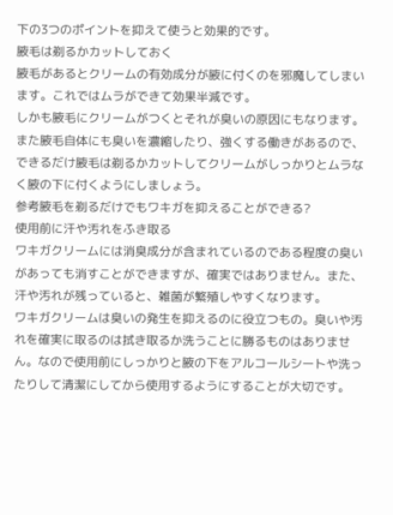下の3つのポイントを抑えて使うと効果的です。
腋毛は剃るかカットしておく
腋毛があるとクリームの有効成分が腋に付くのを邪魔してしまいます。これではムラができて効果半減です。
しかも腋毛にクリームがつくとそれが臭いの原因にもなります。また腋毛自体にも臭いを濃縮したり、強くする働きがあるので、できるだけ腋毛は剃るかカットしてクリームがしっかりとムラなく腋の下に付くようにしましょう。
参考腋毛を剃るだけでもワキガを抑えることができる?
使用前に汗や汚れをふき取る
ワキガクリームには消臭成分が含まれているのである程度の臭いがあっても消すことができますが、確実ではありません。また、汗や汚れが残っていると、雑菌が繁殖しやすくなります。
ワキガクリームは臭いの発生を抑えるのに役立つもの。臭いや汚れを確実に取るのは拭き取るか洗うことに勝るものはありません。なので使用前にしっかりと腋の下をアルコールシートや洗ったりして清潔にしてから使用するようにすることが大切です。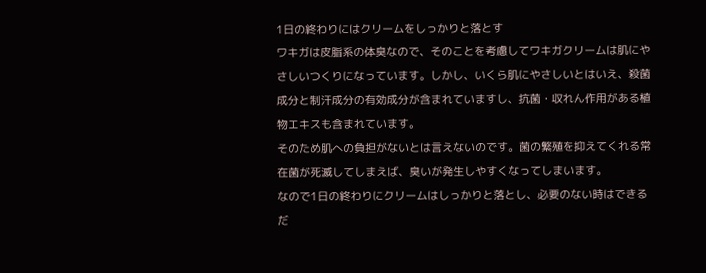1日の終わりにはクリームをしっかりと落とす
ワキガは皮脂系の体臭なので、そのことを考慮してワキガクリームは肌にやさしいつくりになっています。しかし、いくら肌にやさしいとはいえ、殺菌成分と制汗成分の有効成分が含まれていますし、抗菌・収れん作用がある植物エキスも含まれています。
そのため肌への負担がないとは言えないのです。菌の繁殖を抑えてくれる常在菌が死滅してしまえば、臭いが発生しやすくなってしまいます。
なので1日の終わりにクリームはしっかりと落とし、必要のない時はできるだ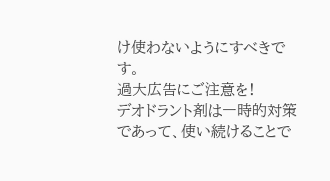け使わないようにすべきです。
過大広告にご注意を!
デオドラント剤は一時的対策であって、使い続けることで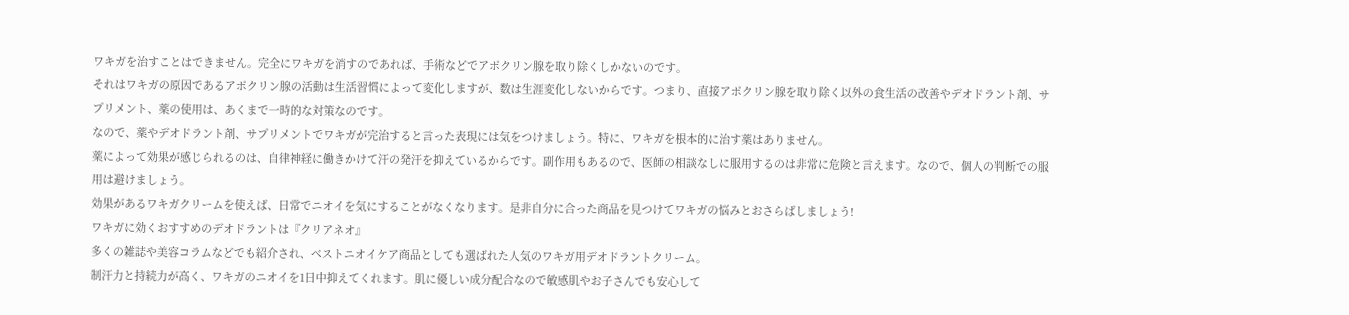ワキガを治すことはできません。完全にワキガを消すのであれば、手術などでアポクリン腺を取り除くしかないのです。
それはワキガの原因であるアポクリン腺の活動は生活習慣によって変化しますが、数は生涯変化しないからです。つまり、直接アポクリン腺を取り除く以外の食生活の改善やデオドラント剤、サプリメント、薬の使用は、あくまで一時的な対策なのです。
なので、薬やデオドラント剤、サプリメントでワキガが完治すると言った表現には気をつけましょう。特に、ワキガを根本的に治す薬はありません。
薬によって効果が感じられるのは、自律神経に働きかけて汗の発汗を抑えているからです。副作用もあるので、医師の相談なしに服用するのは非常に危険と言えます。なので、個人の判断での服用は避けましょう。
効果があるワキガクリームを使えば、日常でニオイを気にすることがなくなります。是非自分に合った商品を見つけてワキガの悩みとおさらばしましょう!
ワキガに効くおすすめのデオドラントは『クリアネオ』
多くの雑誌や美容コラムなどでも紹介され、ベストニオイケア商品としても選ばれた人気のワキガ用デオドラントクリーム。
制汗力と持続力が高く、ワキガのニオイを1日中抑えてくれます。肌に優しい成分配合なので敏感肌やお子さんでも安心して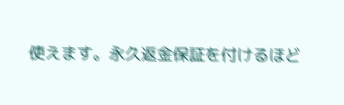使えます。永久返金保証を付けるほど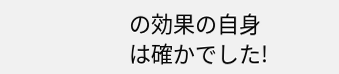の効果の自身は確かでした!